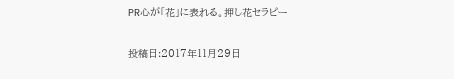PR心が「花」に表れる。押し花セラピー

投稿日:2017年11月29日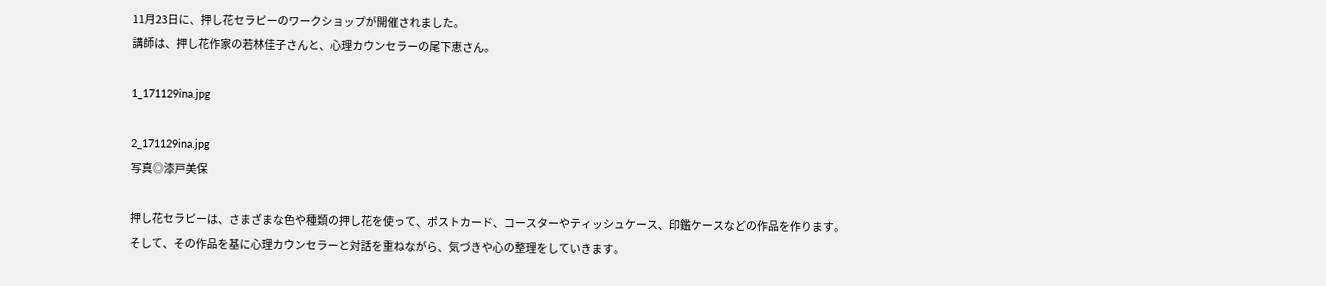11月23日に、押し花セラピーのワークショップが開催されました。
講師は、押し花作家の若林佳子さんと、心理カウンセラーの尾下恵さん。

1_171129ina.jpg

2_171129ina.jpg
写真◎漆戸美保

押し花セラピーは、さまざまな色や種類の押し花を使って、ポストカード、コースターやティッシュケース、印鑑ケースなどの作品を作ります。
そして、その作品を基に心理カウンセラーと対話を重ねながら、気づきや心の整理をしていきます。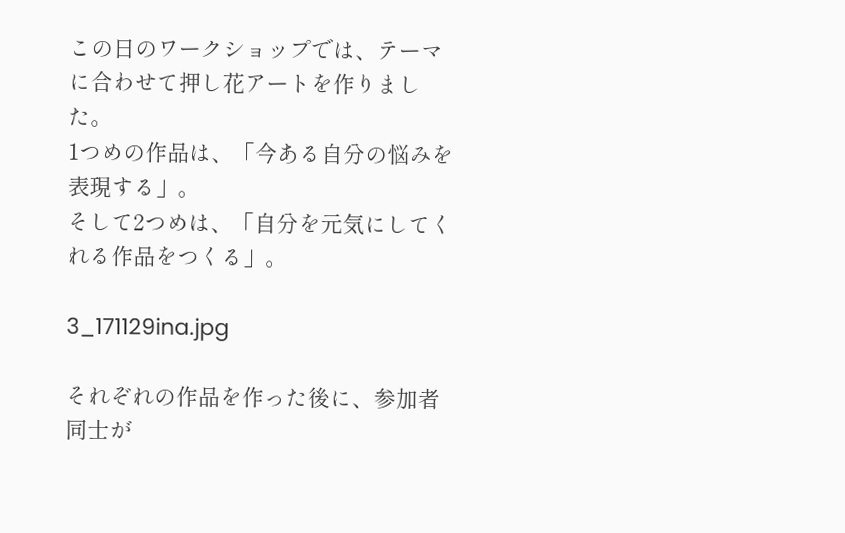この日のワークショップでは、テーマに合わせて押し花アートを作りました。
1つめの作品は、「今ある自分の悩みを表現する」。
そして2つめは、「自分を元気にしてくれる作品をつくる」。

3_171129ina.jpg

それぞれの作品を作った後に、参加者同士が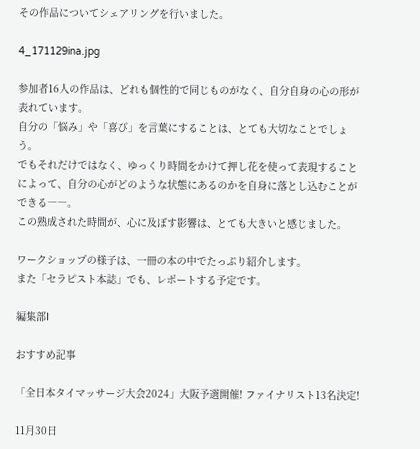その作品についてシェアリングを行いました。

4_171129ina.jpg

参加者16人の作品は、どれも個性的で同じものがなく、自分自身の心の形が表れています。
自分の「悩み」や「喜び」を言葉にすることは、とても大切なことでしょう。
でもそれだけではなく、ゆっくり時間をかけて押し花を使って表現することによって、自分の心がどのような状態にあるのかを自身に落とし込むことができる――。
この熟成された時間が、心に及ぼす影響は、とても大きいと感じました。

ワークショップの様子は、一冊の本の中でたっぷり紹介します。
また「セラピスト本誌」でも、レポートする予定です。

編集部I

おすすめ記事

「全日本タイマッサージ大会2024」大阪予選開催! ファイナリスト13名決定!

11月30日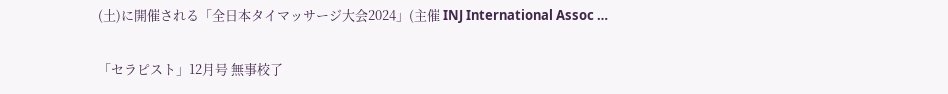(土)に開催される「全日本タイマッサージ大会2024」(主催 INJ International Assoc …

「セラピスト」12月号 無事校了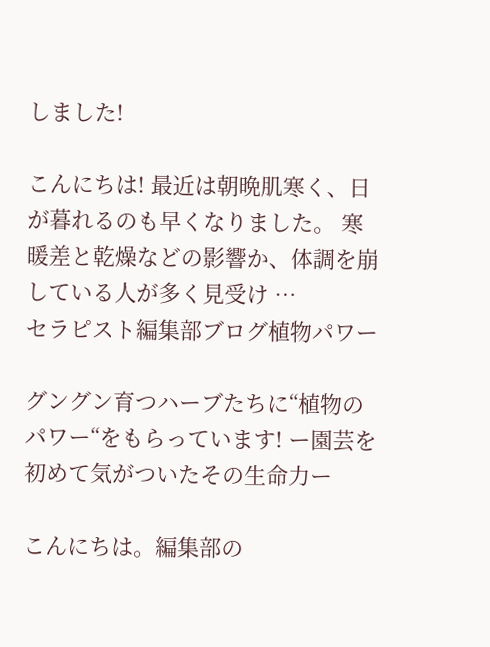しました!

こんにちは! 最近は朝晩肌寒く、日が暮れるのも早くなりました。 寒暖差と乾燥などの影響か、体調を崩している人が多く見受け …
セラピスト編集部ブログ植物パワー

グングン育つハーブたちに“植物のパワー“をもらっています! ー園芸を初めて気がついたその生命力ー

こんにちは。編集部の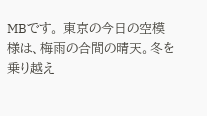MBです。 東京の今日の空模様は、梅雨の合間の晴天。冬を乗り越え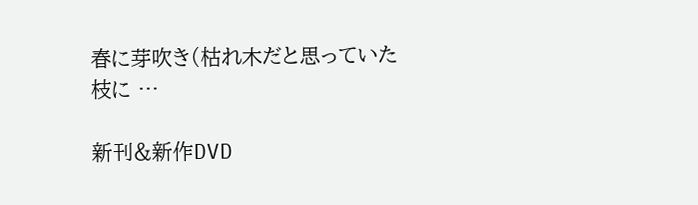春に芽吹き(枯れ木だと思っていた枝に …

新刊&新作DVD